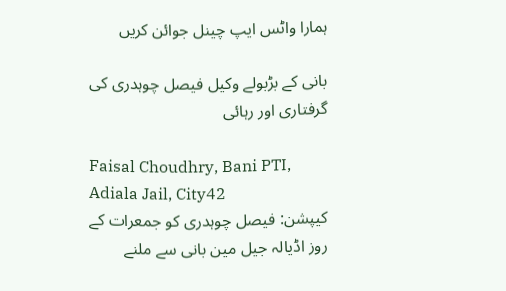ہمارا واٹس ایپ چینل جوائن کریں

بانی کے بڑبولے وکیل فیصل چوہدری کی گرفتاری اور رہائی

Faisal Choudhry, Bani PTI, Adiala Jail, City42
کیپشن: فیصل چوہدری کو جمعرات کے روز اڈیالہ جیل مین بانی سے ملنے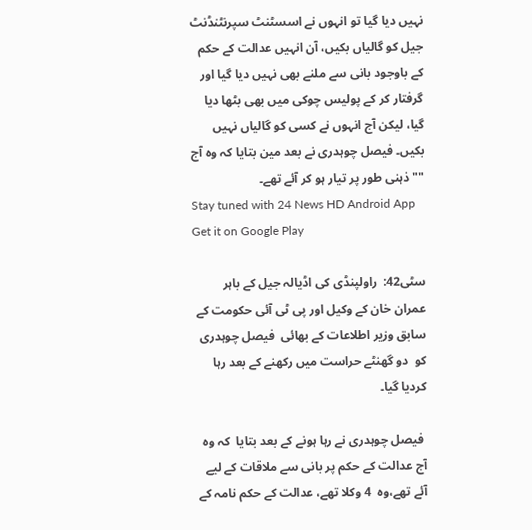نہیں دیا گیا تو انہوں نے اسسٹنٹ سپرنٹنڈنٹ جیل کو گالیاں بکیں، آن انہیں عدالت کے حکم کے باوجود بانی سے ملنے بھی نہیں دیا گیا اور گرفتار کر کے پولیس چوکی میں بھی بٹھا دیا گیا، لیکن آج انہوں نے کسی کو گالیاں نہیں بکیں۔ فیصل چوہدری نے بعد مین بتایا کہ وہ آج ""ذہنی طور پر تیار ہو کر آئے تھے۔
Stay tuned with 24 News HD Android App
Get it on Google Play

سٹی42:  راولپنڈی کی اڈیالہ جیل کے باہر  عمران خان کے وکیل اور پی ٹی آئی حکومت کے سابق وزیر اطلاعات کے بھائی  فیصل چوہدری کو  دو گھنٹے حراست میں رکھنے کے بعد رہا کردیا گیا۔

 فیصل چوہدری نے رہا ہونے کے بعد بتایا  کہ وہ آج عدالت کے حکم پر بانی سے ملاقات کے لیے آئے تھے،وہ  4 وکلا تھے، عدالت کے حکم نامہ کے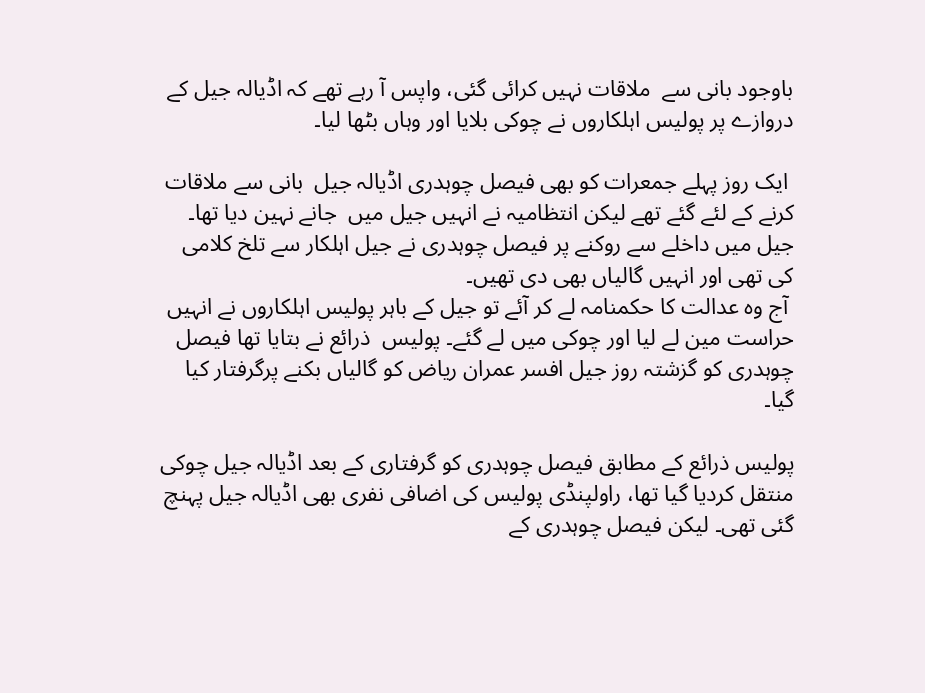باوجود بانی سے  ملاقات نہیں کرائی گئی، واپس آ رہے تھے کہ اڈیالہ جیل کے دروازے پر پولیس اہلکاروں نے چوکی بلایا اور وہاں بٹھا لیا۔

 ایک روز پہلے جمعرات کو بھی فیصل چوہدری اڈيالہ جیل  بانی سے ملاقات کرنے کے لئے گئے تھے لیکن انتظامیہ نے انہیں جیل میں  جانے نہین دیا تھا۔ جیل میں داخلے سے روکنے پر فیصل چوہدری نے جیل اہلکار سے تلخ کلامی کی تھی اور انہیں گالیاں بھی دی تھیں۔
 آج وہ عدالت کا حکمنامہ لے کر آئے تو جیل کے باہر پولیس اہلکاروں نے انہیں حراست مین لے لیا اور چوکی میں لے گئے۔ پولیس  ذرائع نے بتایا تھا فیصل چوہدری کو گزشتہ روز جیل افسر عمران ریاض کو گالیاں بکنے پرگرفتار کیا گیا۔

پولیس ذرائع کے مطابق فیصل چوہدری کو گرفتاری کے بعد اڈیالہ جیل چوکی منتقل کردیا گیا تھا، راولپنڈی پولیس کی اضافی نفری بھی اڈیالہ جیل پہنچ گئی تھی۔ لیکن فیصل چوہدری کے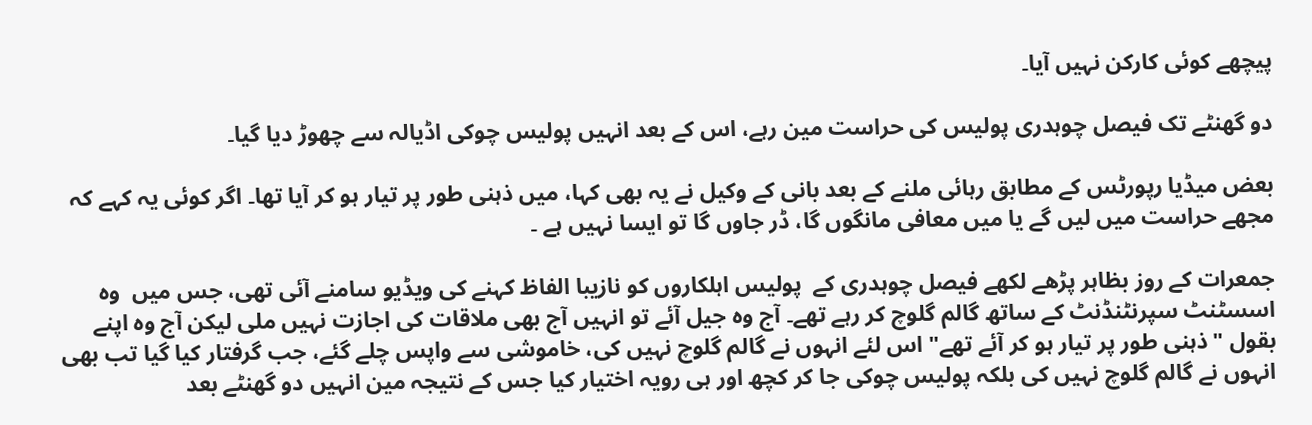پیچھے کوئی کارکن نہیں آیا۔

دو گھنٹے تک فیصل چوہدری پولیس کی حراست مین رہے، اس کے بعد انہیں پولیس چوکی اڈیالہ سے چھوڑ دیا گیا۔

بعض میڈیا رپورٹس کے مطابق رہائی ملنے کے بعد بانی کے وکیل نے یہ بھی کہا، میں ذہنی طور پر تیار ہو کر آیا تھا۔ اگر کوئی یہ کہے کہ مجھے حراست میں لیں گے یا میں معافی مانگوں گا، ڈر جاوں گا تو ایسا نہیں ہے ۔

جمعرات کے روز بظاہر پڑھے لکھے فیصل چوہدری کے  پولیس اہلکاروں کو نازیبا الفاظ کہنے کی ویڈیو سامنے آئی تھی، جس میں  وہ اسسٹنٹ سپرنٹنڈنٹ کے ساتھ گالم گلوچ کر رہے تھے۔ آج وہ جیل آئے تو انہیں آج بھی ملاقات کی اجازت نہیں ملی لیکن آج وہ اپنے بقول "ذہنی طور پر تیار ہو کر آئے تھے" اس لئے انہوں نے گالم گلوچ نہیں کی، خاموشی سے واپس چلے گئے، جب گرفتار کیا گیا تب بھی انہوں نے گالم گلوچ نہیں کی بلکہ پولیس چوکی جا کر کچھ اور ہی رویہ اختیار کیا جس کے نتیجہ مین انہیں دو گھنٹے بعد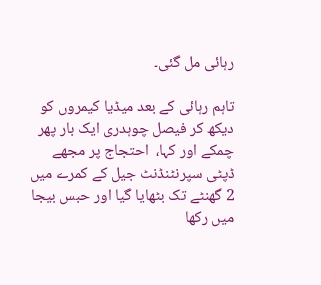رہائی مل گئی۔

تاہم رہائی کے بعد میڈیا کیمروں کو دیکھ کر فیصل چوہدری ایک بار پھر چمکے اور کہا،  احتجاج پر مجھے ڈپٹی سپرنٹنڈنٹ جیل کے کمرے میں 2 گھنٹے تک بٹھایا گیا اور حبس بیجا میں رکھا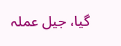گیا، جیل عملہ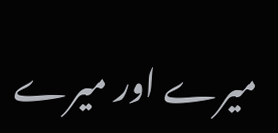میرے اور میرے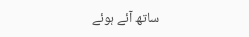ساتھ آئے ہوئے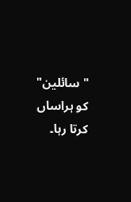"سائلین" کو ہراساں کرتا رہا۔